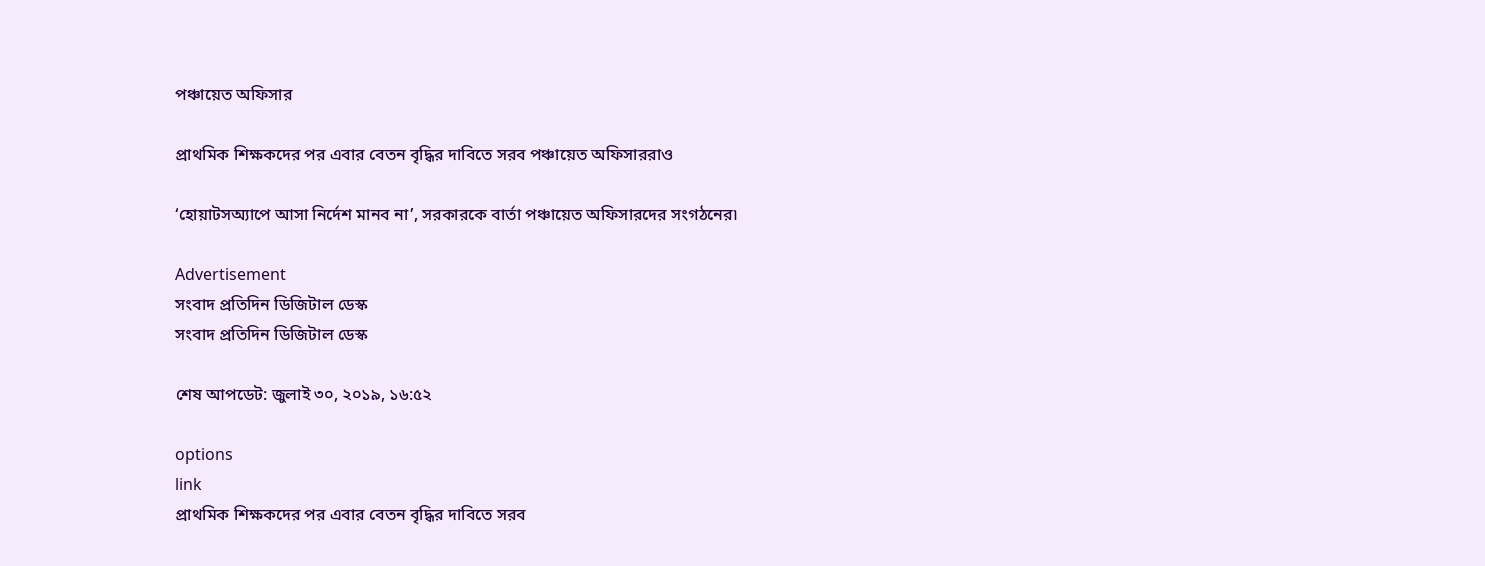পঞ্চায়েত অফিসার

প্রাথমিক শিক্ষকদের পর এবার বেতন বৃদ্ধির দাবিতে সরব পঞ্চায়েত অফিসাররাও

‘হোয়াটসঅ্যাপে আসা নির্দেশ মানব না’, সরকারকে বার্তা পঞ্চায়েত অফিসারদের সংগঠনের৷

Advertisement
সংবাদ প্রতিদিন ডিজিটাল ডেস্ক
সংবাদ প্রতিদিন ডিজিটাল ডেস্ক

শেষ আপডেট: জুলাই ৩০, ২০১৯, ১৬:৫২

options
link
প্রাথমিক শিক্ষকদের পর এবার বেতন বৃদ্ধির দাবিতে সরব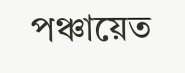পঞ্চায়েত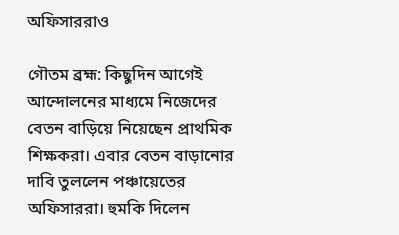অফিসাররাও

গৌতম ব্রহ্ম: কিছুদিন আগেই আন্দোলনের মাধ্যমে নিজেদের বেতন বাড়িয়ে নিয়েছেন প্রাথমিক শিক্ষকরা। এবার বেতন বাড়ানোর দাবি তুললেন পঞ্চায়েতের অফিসাররা। হুমকি দিলেন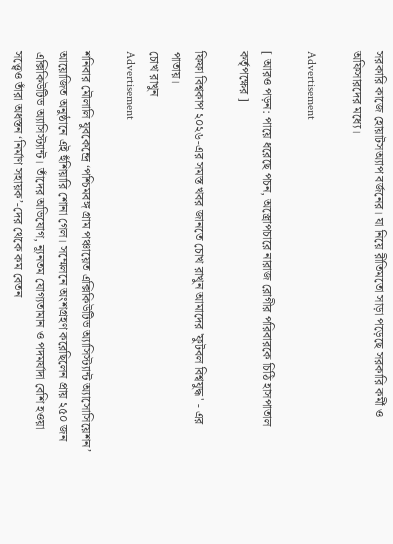সরকারি কাজে হোয়াটসঅ্যাপ বর্জনের। যা নিয়ে রীতিমতো সাড়া পড়েছে সরকারি কর্মী ও অফিসারদের মধ্যে।

Advertisement

[ আরও পড়ন: পায়ে ধরেছে পচন, অস্ত্রোপচারে নারাজ রোগীর পরিবারকে চিঠি হাসপাতাল কর্তৃপক্ষের ]

ফিফা বিশ্বকাপ ২০২৬-এর সমস্ত খবর জানতে চোখ রাখুন আমাদের 'ফুটবল বিশ্বযুদ্ধ' - এর পাতায়।
চোখ রাখুন
Advertisement

শনিবার মৌলালি যুবকেন্দ্রে ‘পশ্চিমবঙ্গ গ্রাম পঞ্চায়েত এক্সিকিউটিভ অ্যাসিস্ট্যান্ট অ্যাসোসিয়েশন’ আয়োজিত অনুষ্ঠানে এই হুঁশিয়ারি শোনা গেল। সম্মেলনে অংশগ্রহণ করেছিলেন প্রায় ২৫০ জন এক্সিকিউটিভ অ্যাসিস্ট্যান্ট। তাঁদের অভিযোগ, ন্যূনতম যোগ্যতামান ও পদমর্যাদা বেশি হওয়া সত্ত্বেও তাঁরা অধস্তন ‘নির্মাণ সহায়ক’-দের থেকে কম বেতন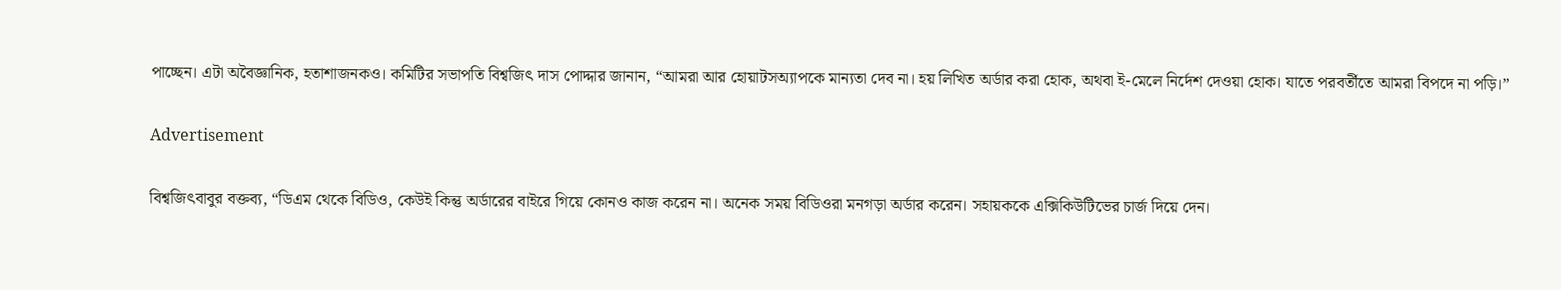পাচ্ছেন। এটা অবৈজ্ঞানিক, হতাশাজনকও। কমিটির সভাপতি বিশ্বজিৎ দাস পোদ্দার জানান, “আমরা আর হোয়াটসঅ্যাপকে মান্যতা দেব না। হয় লিখিত অর্ডার করা হোক, অথবা ই-মেলে নির্দেশ দেওয়া হোক। যাতে পরবর্তীতে আমরা বিপদে না পড়ি।”

Advertisement

বিশ্বজিৎবাবুর বক্তব্য, “ডিএম থেকে বিডিও, কেউই কিন্তু অর্ডারের বাইরে গিয়ে কোনও কাজ করেন না। অনেক সময় বিডিওরা মনগড়া অর্ডার করেন। সহায়ককে এক্সিকিউটিভের চার্জ দিয়ে দেন।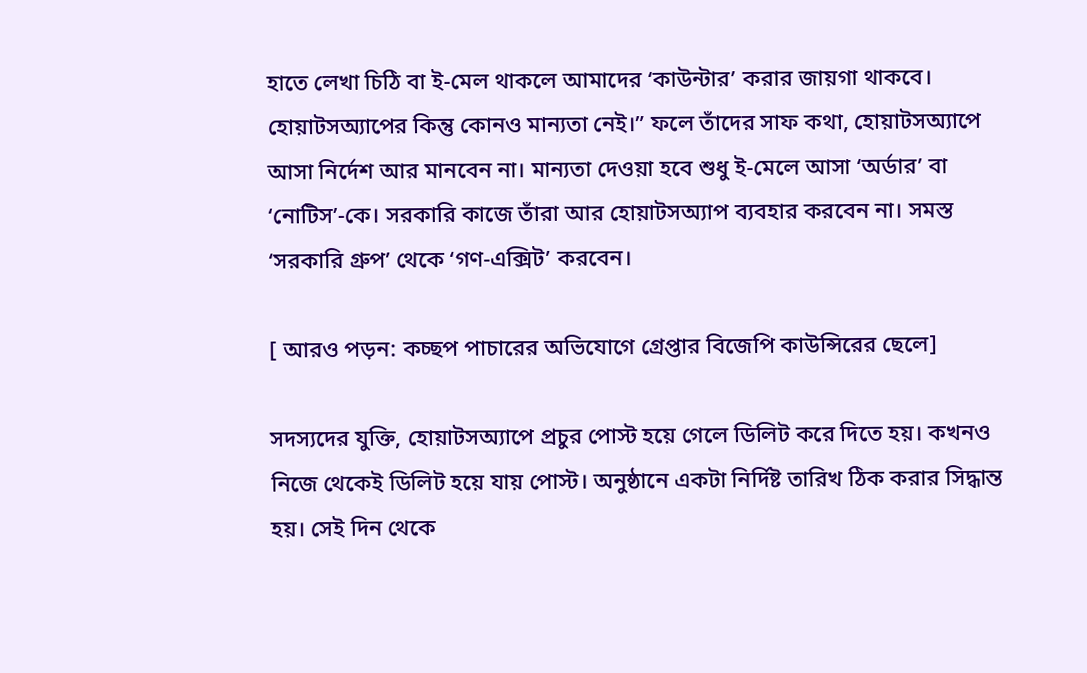হাতে লেখা চিঠি বা ই-মেল থাকলে আমাদের ‘কাউন্টার’ করার জায়গা থাকবে। হোয়াটসঅ্যাপের কিন্তু কোনও মান্যতা নেই।” ফলে তাঁদের সাফ কথা, হোয়াটসঅ্যাপে আসা নির্দেশ আর মানবেন না। মান্যতা দেওয়া হবে শুধু ই-মেলে আসা ‘অর্ডার’ বা ‘নোটিস’-কে। সরকারি কাজে তাঁরা আর হোয়াটসঅ্যাপ ব্যবহার করবেন না। সমস্ত ‘সরকারি গ্রুপ’ থেকে ‘গণ-এক্সিট’ করবেন।

[ আরও পড়ন: কচ্ছপ পাচারের অভিযোগে গ্রেপ্তার বিজেপি কাউন্সিরের ছেলে]

সদস্যদের যুক্তি, হোয়াটসঅ্যাপে প্রচুর পোস্ট হয়ে গেলে ডিলিট করে দিতে হয়। কখনও নিজে থেকেই ডিলিট হয়ে যায় পোস্ট। অনুষ্ঠানে একটা নির্দিষ্ট তারিখ ঠিক করার সিদ্ধান্ত হয়। সেই দিন থেকে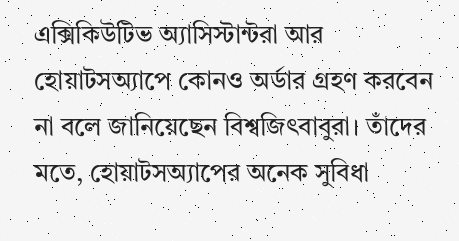এক্সিকিউটিভ অ্যাসিস্টান্টরা আর হোয়াটসঅ্যাপে কোনও অর্ডার গ্রহণ করবেন না বলে জানিয়েছেন বিশ্বজিৎবাবুরা। তাঁদের মতে, হোয়াটসঅ্যাপের অনেক সুবিধা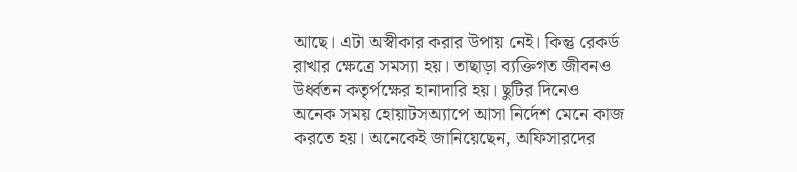আছে। এটা অস্বীকার করার উপায় নেই। কিন্তু রেকর্ড রাখার ক্ষেত্রে সমস্যা হয়। তাছাড়া ব্যক্তিগত জীবনও উর্ধ্বতন কতৃর্পক্ষের হানাদারি হয়। ছুটির দিনেও অনেক সময় হোয়াটসঅ্যাপে আসা নির্দেশ মেনে কাজ করতে হয়। অনেকেই জানিয়েছেন, অফিসারদের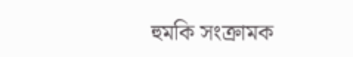হুমকি সংক্রামক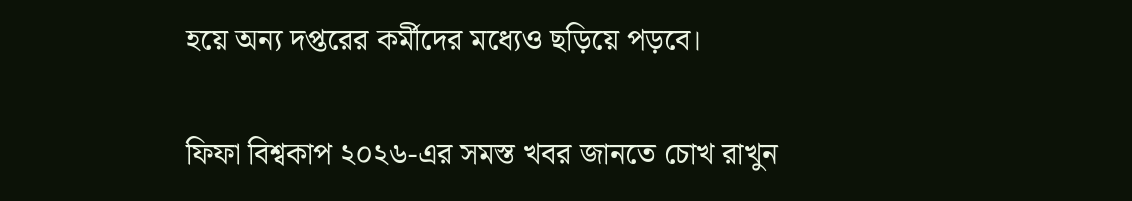হয়ে অন্য দপ্তরের কর্মীদের মধ্যেও ছড়িয়ে পড়বে।

ফিফা বিশ্বকাপ ২০২৬-এর সমস্ত খবর জানতে চোখ রাখুন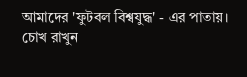আমাদের 'ফুটবল বিশ্বযুদ্ধ' - এর পাতায়।
চোখ রাখুন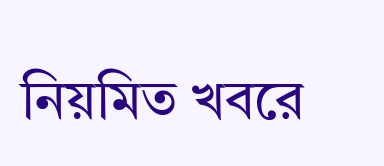নিয়মিত খবরে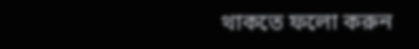থাকতে ফলো করুন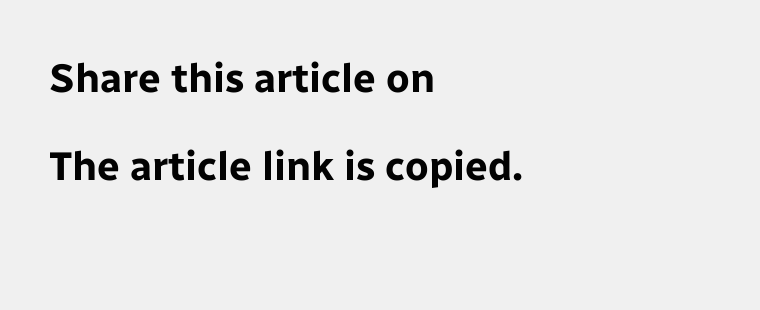Share this article on

The article link is copied.